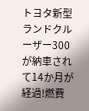トヨタ新型ランドクルーザー300が納車されて14か月が経過!燃費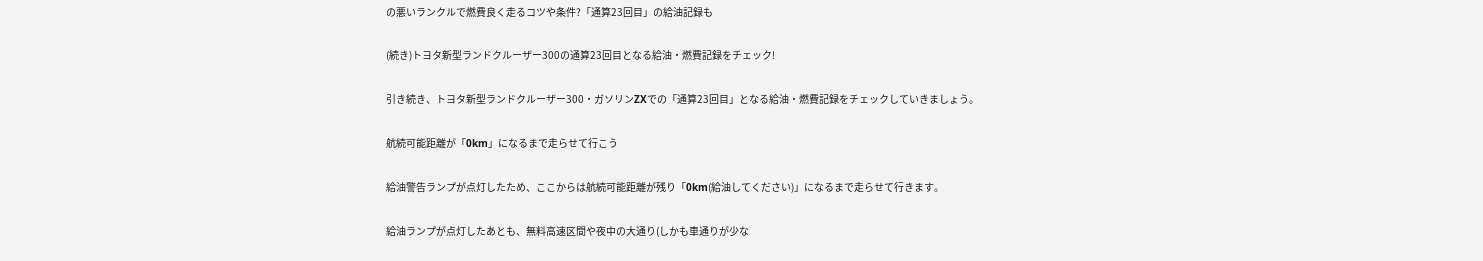の悪いランクルで燃費良く走るコツや条件?「通算23回目」の給油記録も

(続き)トヨタ新型ランドクルーザー300の通算23回目となる給油・燃費記録をチェック!

引き続き、トヨタ新型ランドクルーザー300・ガソリンZXでの「通算23回目」となる給油・燃費記録をチェックしていきましょう。

航続可能距離が「0km」になるまで走らせて行こう

給油警告ランプが点灯したため、ここからは航続可能距離が残り「0km(給油してください)」になるまで走らせて行きます。

給油ランプが点灯したあとも、無料高速区間や夜中の大通り(しかも車通りが少な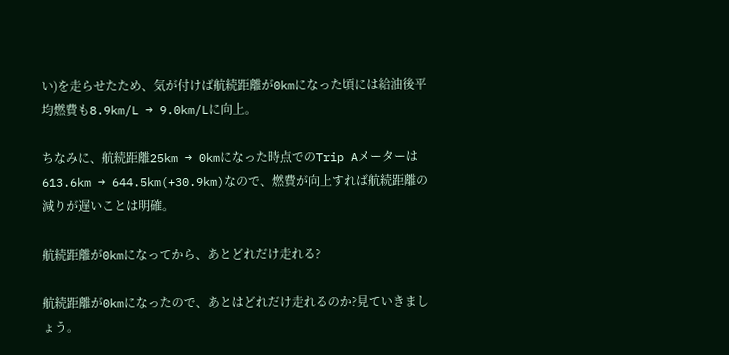い)を走らせたため、気が付けば航続距離が0kmになった頃には給油後平均燃費も8.9km/L → 9.0km/Lに向上。

ちなみに、航続距離25km → 0kmになった時点でのTrip Aメーターは613.6km → 644.5km(+30.9km)なので、燃費が向上すれば航続距離の減りが遅いことは明確。

航続距離が0kmになってから、あとどれだけ走れる?

航続距離が0kmになったので、あとはどれだけ走れるのか?見ていきましょう。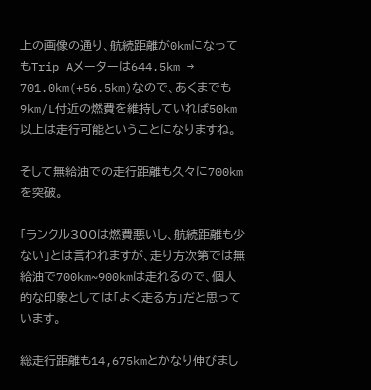上の画像の通り、航続距離が0kmになってもTrip Aメーターは644.5km → 701.0km(+56.5km)なので、あくまでも9km/L付近の燃費を維持していれば50km以上は走行可能ということになりますね。

そして無給油での走行距離も久々に700kmを突破。

「ランクル300は燃費悪いし、航続距離も少ない」とは言われますが、走り方次第では無給油で700km~900kmは走れるので、個人的な印象としては「よく走る方」だと思っています。

総走行距離も14,675kmとかなり伸びまし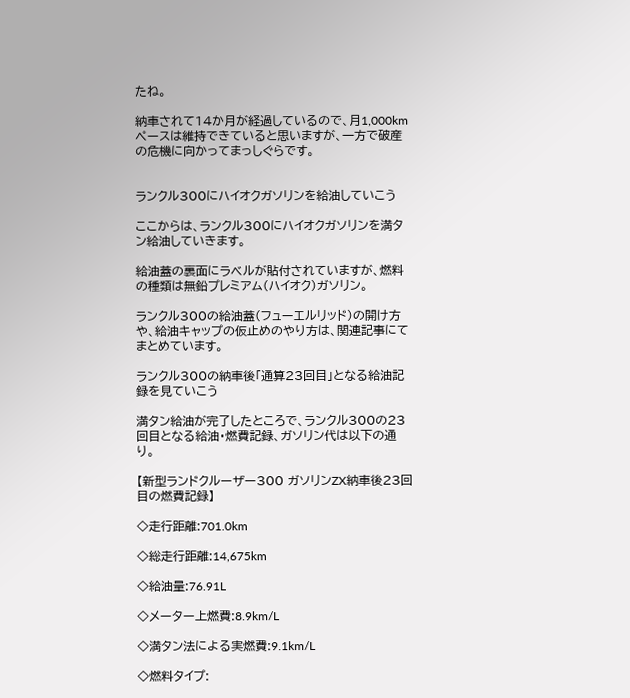たね。

納車されて14か月が経過しているので、月1,000kmペースは維持できていると思いますが、一方で破産の危機に向かってまっしぐらです。


ランクル300にハイオクガソリンを給油していこう

ここからは、ランクル300にハイオクガソリンを満タン給油していきます。

給油蓋の裏面にラベルが貼付されていますが、燃料の種類は無鉛プレミアム(ハイオク)ガソリン。

ランクル300の給油蓋(フューエルリッド)の開け方や、給油キャップの仮止めのやり方は、関連記事にてまとめています。

ランクル300の納車後「通算23回目」となる給油記録を見ていこう

満タン給油が完了したところで、ランクル300の23回目となる給油・燃費記録、ガソリン代は以下の通り。

【新型ランドクルーザー300 ガソリンZX納車後23回目の燃費記録】

◇走行距離:701.0km

◇総走行距離:14,675km

◇給油量:76.91L

◇メーター上燃費:8.9km/L

◇満タン法による実燃費:9.1km/L

◇燃料タイプ: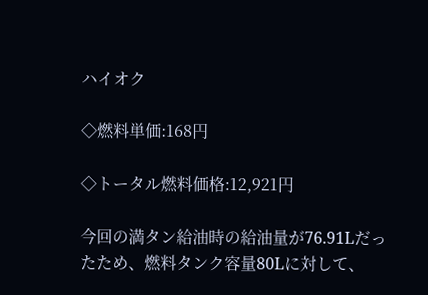ハイオク

◇燃料単価:168円

◇トータル燃料価格:12,921円

今回の満タン給油時の給油量が76.91Lだったため、燃料タンク容量80Lに対して、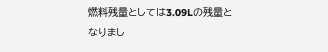燃料残量としては3.09Lの残量となりまし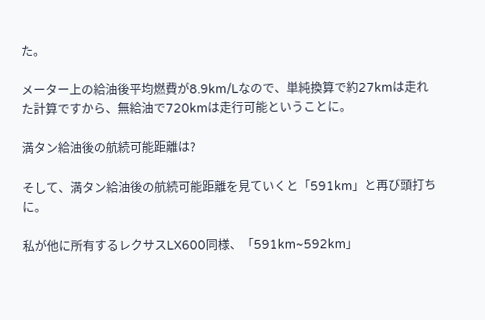た。

メーター上の給油後平均燃費が8.9km/Lなので、単純換算で約27kmは走れた計算ですから、無給油で720kmは走行可能ということに。

満タン給油後の航続可能距離は?

そして、満タン給油後の航続可能距離を見ていくと「591km」と再び頭打ちに。

私が他に所有するレクサスLX600同様、「591km~592km」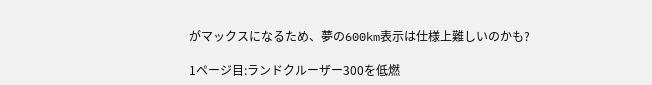がマックスになるため、夢の600km表示は仕様上難しいのかも?

1ページ目:ランドクルーザー300を低燃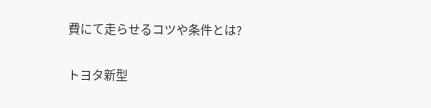費にて走らせるコツや条件とは?

トヨタ新型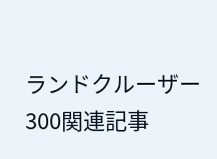ランドクルーザー300関連記事